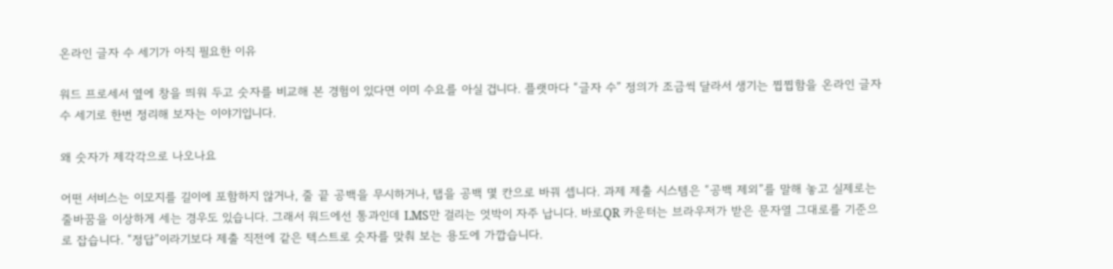온라인 글자 수 세기가 아직 필요한 이유

워드 프로세서 옆에 창을 띄워 두고 숫자를 비교해 본 경험이 있다면 이미 수요를 아실 겁니다. 플랫마다 “글자 수” 정의가 조금씩 달라서 생기는 찝찝함을 온라인 글자 수 세기로 한번 정리해 보자는 이야기입니다.

왜 숫자가 제각각으로 나오나요

어떤 서비스는 이모지를 길이에 포함하지 않거나, 줄 끝 공백을 무시하거나, 탭을 공백 몇 칸으로 바꿔 셉니다. 과제 제출 시스템은 “공백 제외”를 말해 놓고 실제로는 줄바꿈을 이상하게 세는 경우도 있습니다. 그래서 워드에선 통과인데 LMS만 걸리는 엇박이 자주 납니다. 바로QR 카운터는 브라우저가 받은 문자열 그대로를 기준으로 잡습니다. “정답”이라기보다 제출 직전에 같은 텍스트로 숫자를 맞춰 보는 용도에 가깝습니다.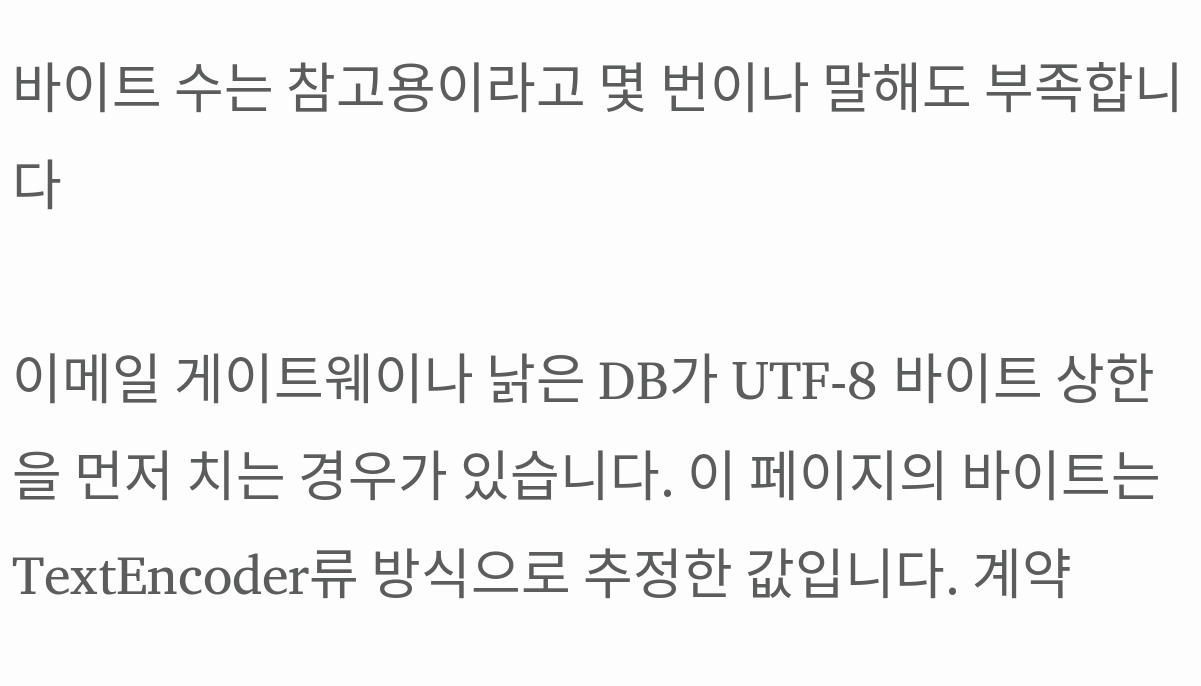바이트 수는 참고용이라고 몇 번이나 말해도 부족합니다

이메일 게이트웨이나 낡은 DB가 UTF‑8 바이트 상한을 먼저 치는 경우가 있습니다. 이 페이지의 바이트는 TextEncoder류 방식으로 추정한 값입니다. 계약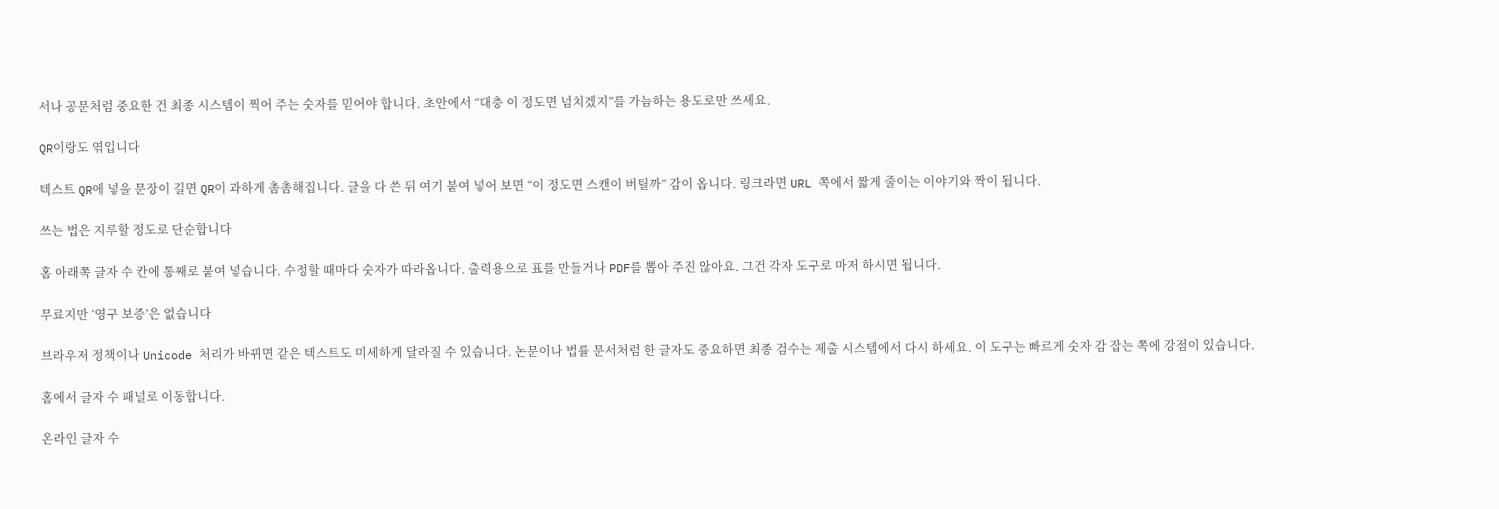서나 공문처럼 중요한 건 최종 시스템이 찍어 주는 숫자를 믿어야 합니다. 초안에서 “대충 이 정도면 넘치겠지”를 가늠하는 용도로만 쓰세요.

QR이랑도 엮입니다

텍스트 QR에 넣을 문장이 길면 QR이 과하게 촘촘해집니다. 글을 다 쓴 뒤 여기 붙여 넣어 보면 “이 정도면 스캔이 버틸까” 감이 옵니다. 링크라면 URL 쪽에서 짧게 줄이는 이야기와 짝이 됩니다.

쓰는 법은 지루할 정도로 단순합니다

홈 아래쪽 글자 수 칸에 통째로 붙여 넣습니다. 수정할 때마다 숫자가 따라옵니다. 출력용으로 표를 만들거나 PDF를 뽑아 주진 않아요. 그건 각자 도구로 마저 하시면 됩니다.

무료지만 ‘영구 보증’은 없습니다

브라우저 정책이나 Unicode 처리가 바뀌면 같은 텍스트도 미세하게 달라질 수 있습니다. 논문이나 법률 문서처럼 한 글자도 중요하면 최종 검수는 제출 시스템에서 다시 하세요. 이 도구는 빠르게 숫자 감 잡는 쪽에 강점이 있습니다.

홈에서 글자 수 패널로 이동합니다.

온라인 글자 수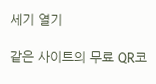세기 열기

같은 사이트의 무료 QR코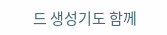드 생성기도 함께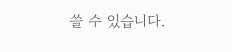쓸 수 있습니다.